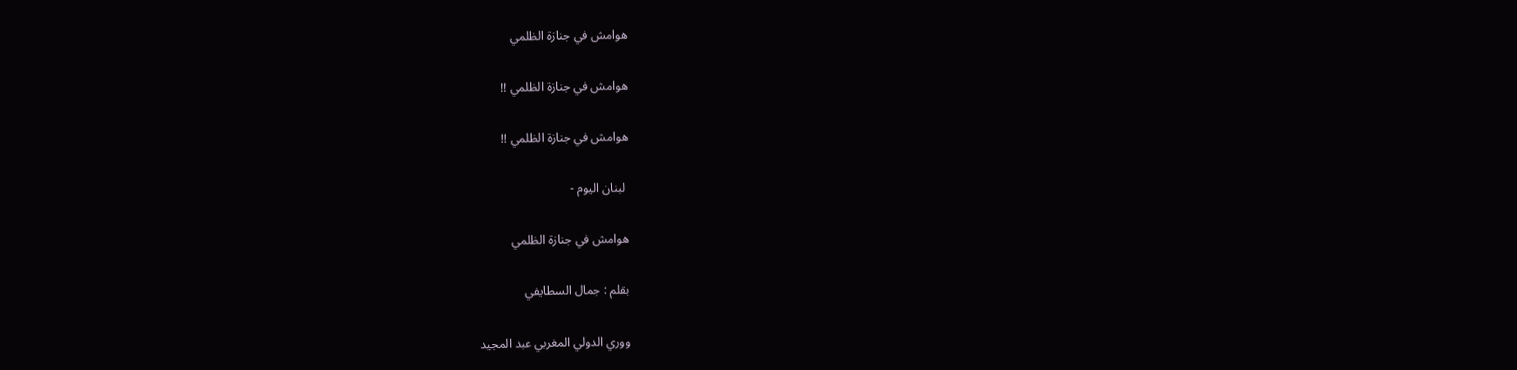هوامش في جنازة الظلمي

هوامش في جنازة الظلمي !!

هوامش في جنازة الظلمي !!

 لبنان اليوم -

هوامش في جنازة الظلمي

بقلم : جمال السطايفي

ووري الدولي المغربي عبد المجيد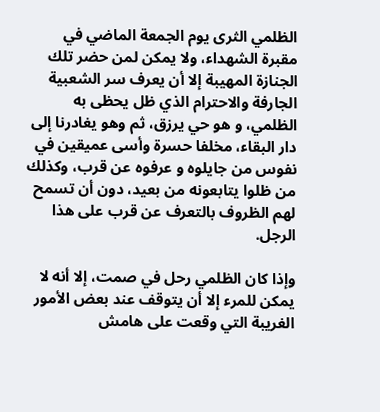الظلمي الثرى يوم الجمعة الماضي في مقبرة الشهداء، ولا يمكن لمن حضر تلك الجنازة المهيبة إلا أن يعرف سر الشعبية الجارفة والاحترام الذي ظل يحظى به الظلمي، و هو حي يرزق، ثم وهو يغادرنا إلى دار البقاء، مخلفا حسرة وأسى عميقين في نفوس من جايلوه و عرفوه عن قرب، وكذلك من ظلوا يتابعونه من بعيد، دون أن تسمح لهم الظروف بالتعرف عن قرب على هذا الرجل.

وإذا كان الظلمي رحل في صمت، إلا أنه لا يمكن للمرء إلا أن يتوقف عند بعض الأمور الغريبة التي وقعت على هامش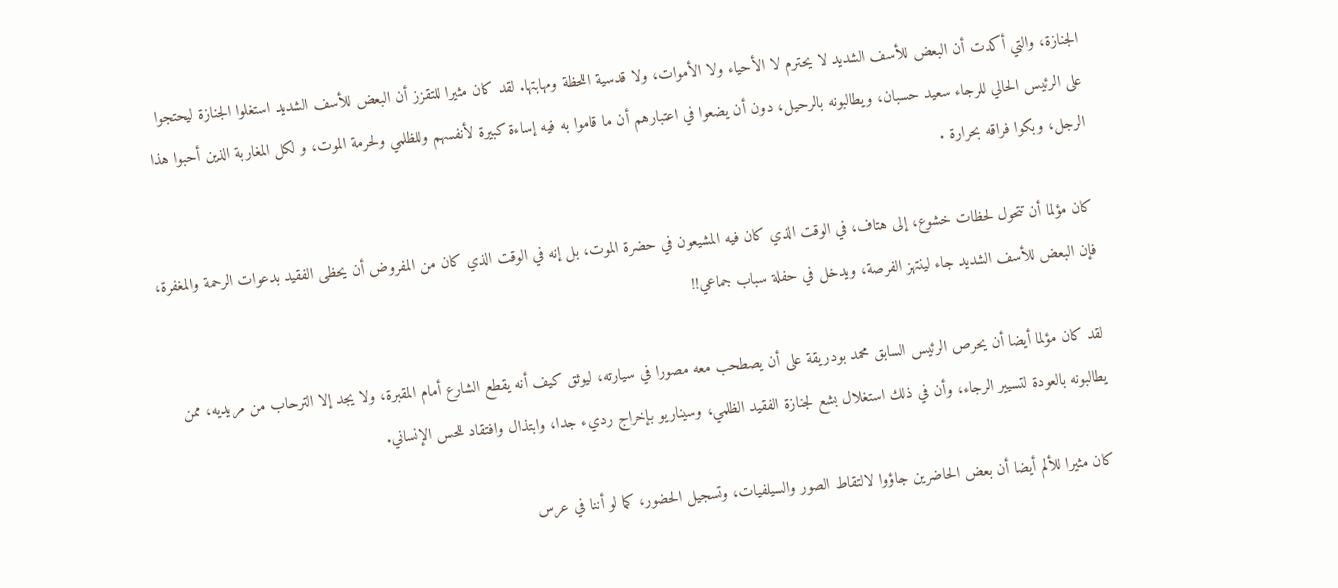الجنازة، والتي أكدت أن البعض للأسف الشديد لا يحترم لا الأحياء ولا الأموات، ولا قدسية اللحظة ومهابتها. لقد كان مثيرا للتقزز أن البعض للأسف الشديد استغلوا الجنازة ليحتجوا على الرئيس الحالي للرجاء سعيد حسبان، ويطالبونه بالرحيل، دون أن يضعوا في اعتبارهم أن ما قاموا به فيه إساءة كبيرة لأنفسهم وللظلمي ولحرمة الموت، و لكل المغاربة الذين أحبوا هذا الرجل، وبكوا فراقه بحرارة .

كان مؤلما أن تتحول لحظات خشوع، إلى هتاف، في الوقت الذي كان فيه المشيعون في حضرة الموت، بل إنه في الوقت الذي كان من المفروض أن يحظى الفقيد بدعوات الرحمة والمغفرة، فإن البعض للأسف الشديد جاء لينتهز الفرصة، ويدخل في حفلة سباب جماعي!!

لقد كان مؤلما أيضا أن يحرص الرئيس السابق محمد بودريقة على أن يصطحب معه مصورا في سيارته، ليوثق كيف أنه يقطع الشارع أمام المقبرة، ولا يجد إلا الترحاب من مريديه، ممن يطالبونه بالعودة لتسيير الرجاء، وأن في ذلك استغلال بشع لجنازة الفقيد الظلمي، وسيناريو بإخراج رديء جدا، وابتذال وافتقاد للحس الإنساني.

كان مثيرا للألم أيضا أن بعض الحاضرين جاؤوا لالتقاط الصور والسيلفيات، وتسجيل الحضور، كما لو أننا في عرس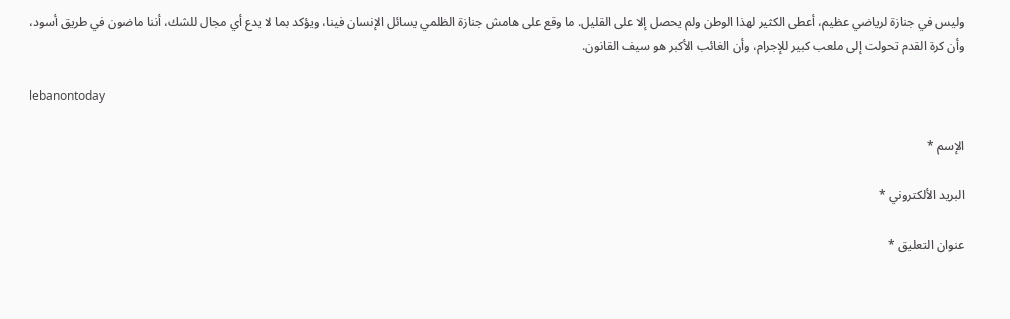وليس في جنازة لرياضي عظيم، أعطى الكثير لهذا الوطن ولم يحصل إلا على القليل. ما وقع على هامش جنازة الظلمي يسائل الإنسان فينا، ويؤكد بما لا يدع أي مجال للشك، أننا ماضون في طريق أسود، وأن كرة القدم تحولت إلى ملعب كبير للإجرام، وأن الغائب الأكبر هو سيف القانون.

lebanontoday

الإسم *

البريد الألكتروني *

عنوان التعليق *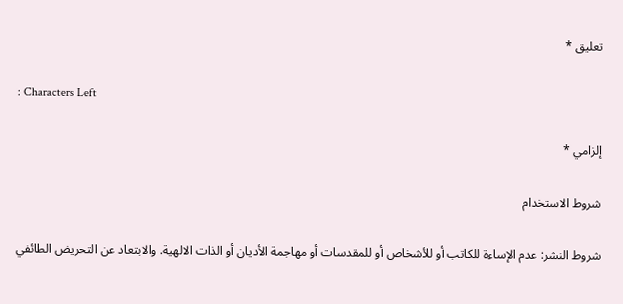تعليق *

: Characters Left

إلزامي *

شروط الاستخدام

شروط النشر: عدم الإساءة للكاتب أو للأشخاص أو للمقدسات أو مهاجمة الأديان أو الذات الالهية. والابتعاد عن التحريض الطائفي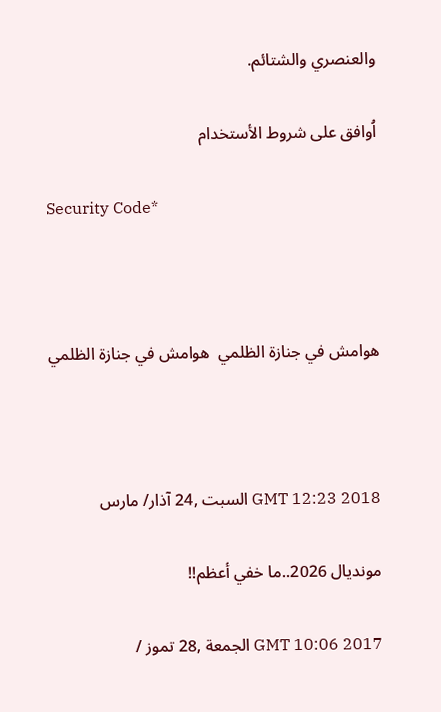والعنصري والشتائم.

اُوافق على شروط الأستخدام

Security Code*



هوامش في جنازة الظلمي  هوامش في جنازة الظلمي



GMT 12:23 2018 السبت ,24 آذار/ مارس

مونديال 2026..ما خفي أعظم!!

GMT 10:06 2017 الجمعة ,28 تموز /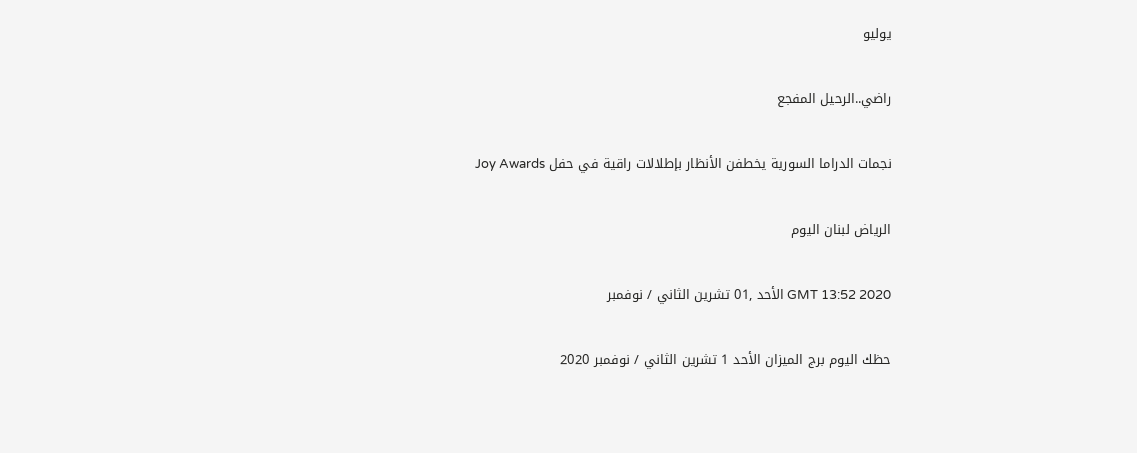يوليو

راضي..الرحيل المفجع

نجمات الدراما السورية يخطفن الأنظار بإطلالات راقية في حفل Joy Awards

الرياض لبنان اليوم

GMT 13:52 2020 الأحد ,01 تشرين الثاني / نوفمبر

حظك اليوم برج الميزان الأحد 1 تشرين الثاني / نوفمبر 2020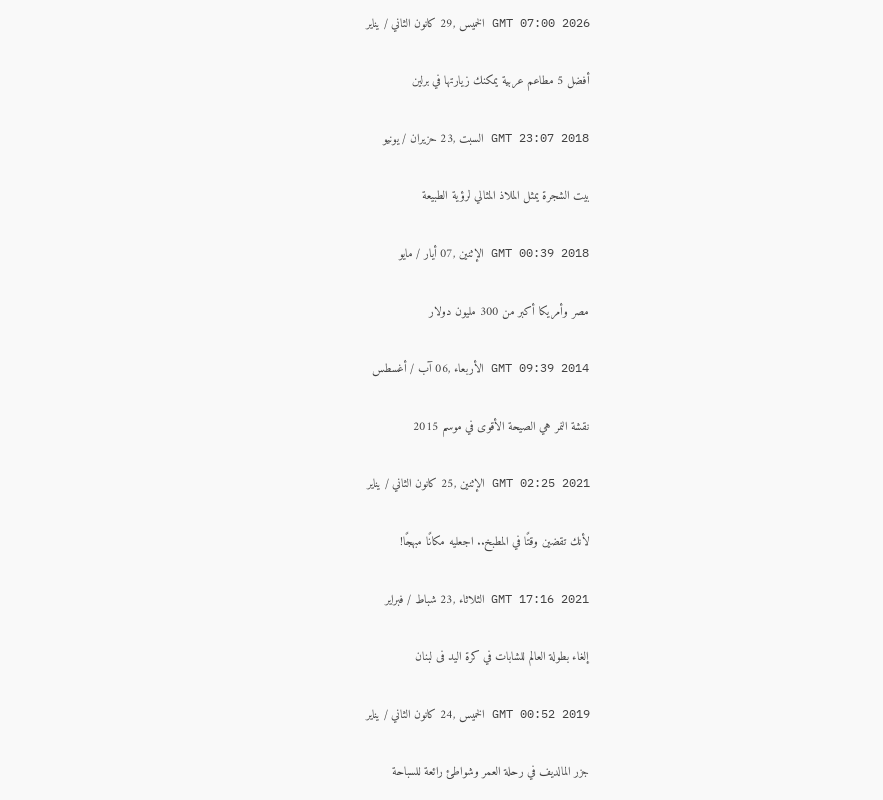GMT 07:00 2026 الخميس ,29 كانون الثاني / يناير

أفضل 5 مطاعم عربية يمكنك زيارتها في برلين

GMT 23:07 2018 السبت ,23 حزيران / يونيو

بيت الشجرة يمثل الملاذ المثالي لرؤية الطبيعة

GMT 00:39 2018 الإثنين ,07 أيار / مايو

مصر وأمريكا أكبر من 300 مليون دولار

GMT 09:39 2014 الأربعاء ,06 آب / أغسطس

نقشة النمر هي الصيحة الأقوى في موسم 2015

GMT 02:25 2021 الإثنين ,25 كانون الثاني / يناير

لأنك تقضين وقتًا في المطبخ.. اجعليه مكانًا مبهجًا!

GMT 17:16 2021 الثلاثاء ,23 شباط / فبراير

إلغاء بطولة العالم للشابات في كرة اليد فى لبنان

GMT 00:52 2019 الخميس ,24 كانون الثاني / يناير

جزر المالديف في رحلة العمر وشواطئ رائعة للسباحة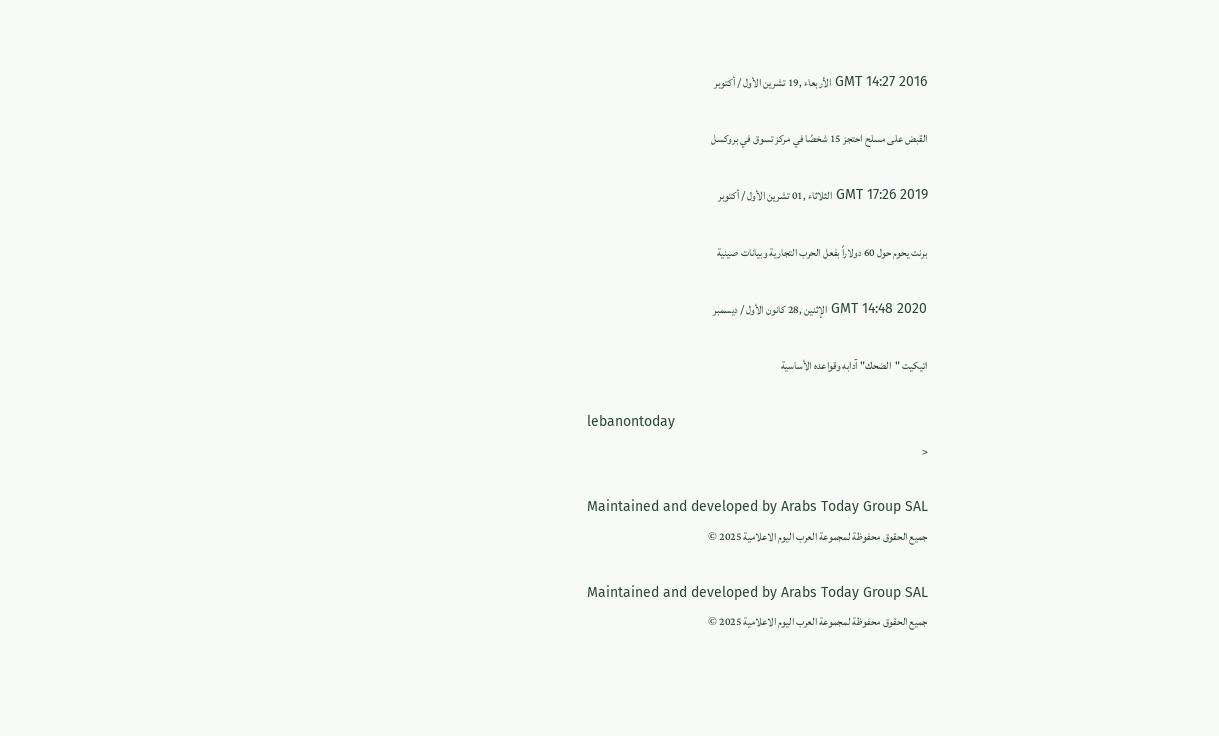GMT 14:27 2016 الأربعاء ,19 تشرين الأول / أكتوبر

القبض على مسلح احتجز 15 شخصًا في مركز تسوق في بروكسل

GMT 17:26 2019 الثلاثاء ,01 تشرين الأول / أكتوبر

برنت يحوم حول 60 دولاراً بفعل الحرب التجارية وبيانات صينية

GMT 14:48 2020 الإثنين ,28 كانون الأول / ديسمبر

اتيكيت "الضحك" آدابه وقواعده الأساسية

lebanontoday
<

Maintained and developed by Arabs Today Group SAL
جميع الحقوق محفوظة لمجموعة العرب اليوم الاعلامية 2025 ©

Maintained and developed by Arabs Today Group SAL
جميع الحقوق محفوظة لمجموعة العرب اليوم الاعلامية 2025 ©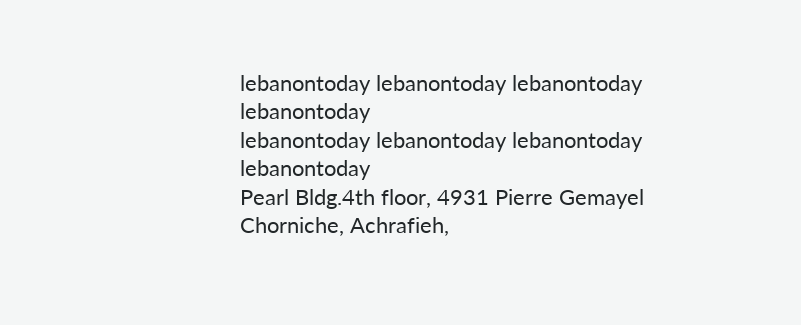lebanontoday lebanontoday lebanontoday lebanontoday
lebanontoday lebanontoday lebanontoday
lebanontoday
Pearl Bldg.4th floor, 4931 Pierre Gemayel Chorniche, Achrafieh,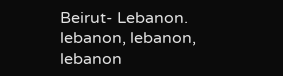Beirut- Lebanon.
lebanon, lebanon, lebanon